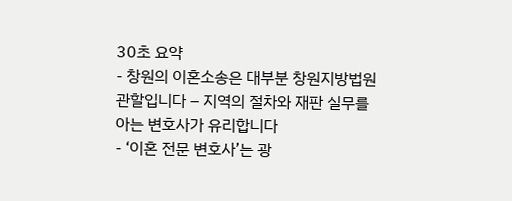30초 요약
- 창원의 이혼소송은 대부분 창원지방법원 관할입니다 – 지역의 절차와 재판 실무를 아는 변호사가 유리합니다
- ‘이혼 전문 변호사’는 광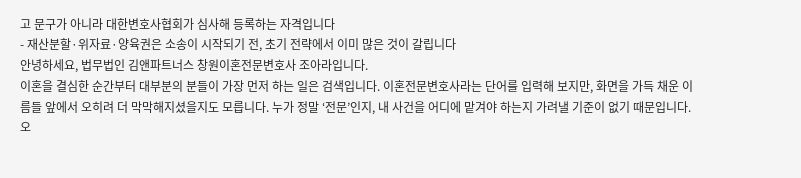고 문구가 아니라 대한변호사협회가 심사해 등록하는 자격입니다
- 재산분할·위자료·양육권은 소송이 시작되기 전, 초기 전략에서 이미 많은 것이 갈립니다
안녕하세요, 법무법인 김앤파트너스 창원이혼전문변호사 조아라입니다.
이혼을 결심한 순간부터 대부분의 분들이 가장 먼저 하는 일은 검색입니다. 이혼전문변호사라는 단어를 입력해 보지만, 화면을 가득 채운 이름들 앞에서 오히려 더 막막해지셨을지도 모릅니다. 누가 정말 ‘전문’인지, 내 사건을 어디에 맡겨야 하는지 가려낼 기준이 없기 때문입니다.
오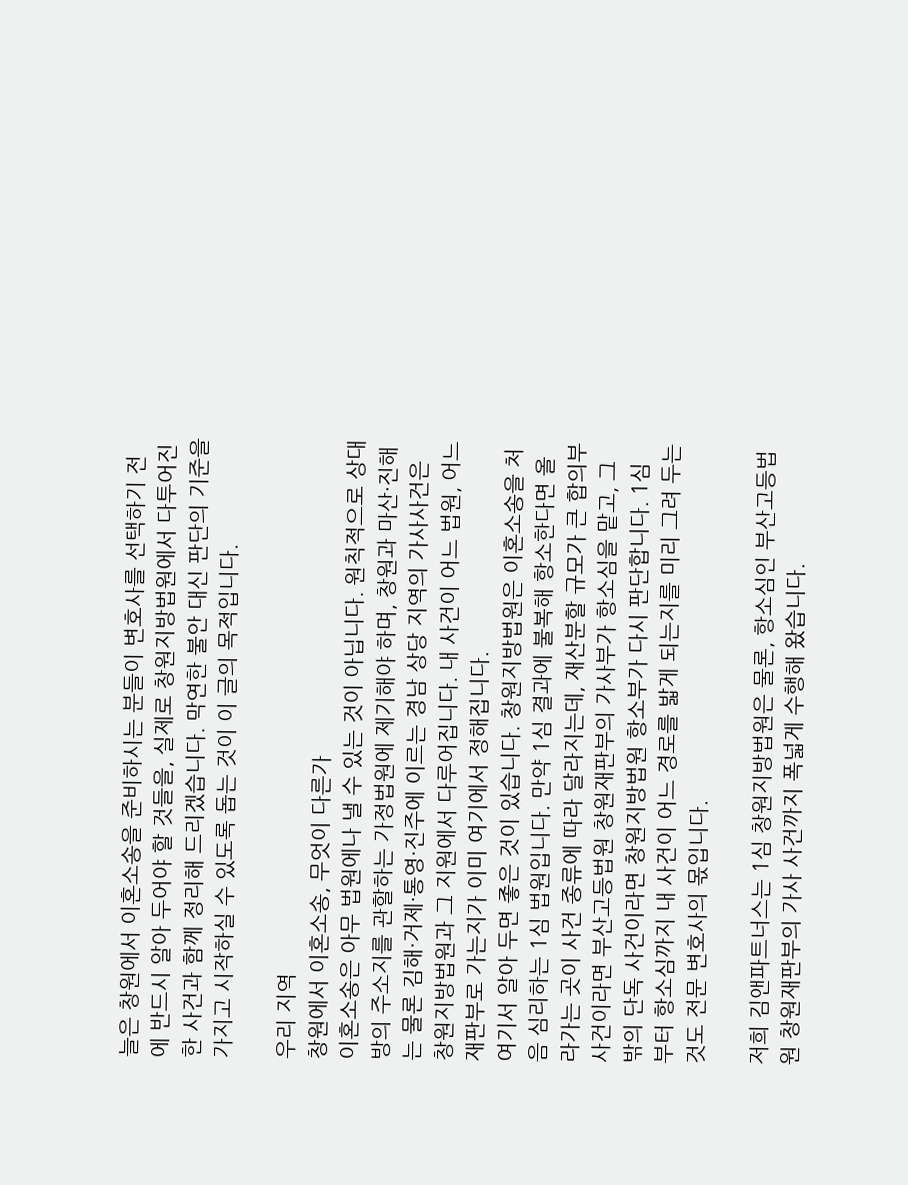늘은 창원에서 이혼소송을 준비하시는 분들이 변호사를 선택하기 전에 반드시 알아 두어야 할 것들을, 실제로 창원지방법원에서 다투어진 한 사건과 함께 정리해 드리겠습니다. 막연한 불안 대신 판단의 기준을 가지고 시작하실 수 있도록 돕는 것이 이 글의 목적입니다.

우리 지역
창원에서 이혼소송, 무엇이 다른가
이혼소송은 아무 법원에나 낼 수 있는 것이 아닙니다. 원칙적으로 상대방의 주소지를 관할하는 가정법원에 제기해야 하며, 창원과 마산·진해는 물론 김해·거제·통영·진주에 이르는 경남 상당 지역의 가사사건은 창원지방법원과 그 지원에서 다루어집니다. 내 사건이 어느 법원, 어느 재판부로 가는지가 이미 여기에서 정해집니다.
여기서 알아 두면 좋은 것이 있습니다. 창원지방법원은 이혼소송을 처음 심리하는 1심 법원입니다. 만약 1심 결과에 불복해 항소한다면 올라가는 곳이 사건 종류에 따라 달라지는데, 재산분할 규모가 큰 합의부 사건이라면 부산고등법원 창원재판부의 가사부가 항소심을 맡고, 그 밖의 단독 사건이라면 창원지방법원 항소부가 다시 판단합니다. 1심부터 항소심까지 내 사건이 어느 경로를 밟게 되는지를 미리 그려 두는 것도 전문 변호사의 몫입니다.

저희 김앤파트너스는 1심 창원지방법원은 물론, 항소심인 부산고등법원 창원재판부의 가사 사건까지 폭넓게 수행해 왔습니다.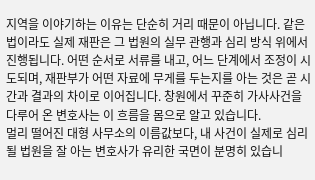지역을 이야기하는 이유는 단순히 거리 때문이 아닙니다. 같은 법이라도 실제 재판은 그 법원의 실무 관행과 심리 방식 위에서 진행됩니다. 어떤 순서로 서류를 내고, 어느 단계에서 조정이 시도되며, 재판부가 어떤 자료에 무게를 두는지를 아는 것은 곧 시간과 결과의 차이로 이어집니다. 창원에서 꾸준히 가사사건을 다루어 온 변호사는 이 흐름을 몸으로 알고 있습니다.
멀리 떨어진 대형 사무소의 이름값보다, 내 사건이 실제로 심리될 법원을 잘 아는 변호사가 유리한 국면이 분명히 있습니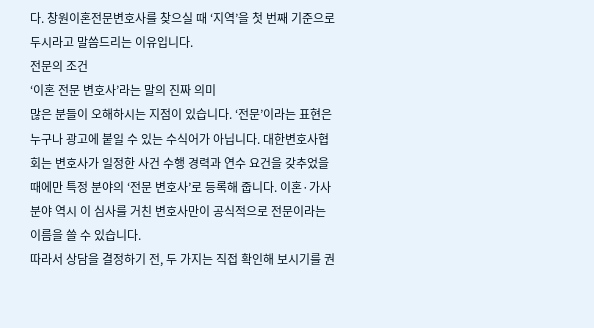다. 창원이혼전문변호사를 찾으실 때 ‘지역’을 첫 번째 기준으로 두시라고 말씀드리는 이유입니다.
전문의 조건
‘이혼 전문 변호사’라는 말의 진짜 의미
많은 분들이 오해하시는 지점이 있습니다. ‘전문’이라는 표현은 누구나 광고에 붙일 수 있는 수식어가 아닙니다. 대한변호사협회는 변호사가 일정한 사건 수행 경력과 연수 요건을 갖추었을 때에만 특정 분야의 ‘전문 변호사’로 등록해 줍니다. 이혼·가사 분야 역시 이 심사를 거친 변호사만이 공식적으로 전문이라는 이름을 쓸 수 있습니다.
따라서 상담을 결정하기 전, 두 가지는 직접 확인해 보시기를 권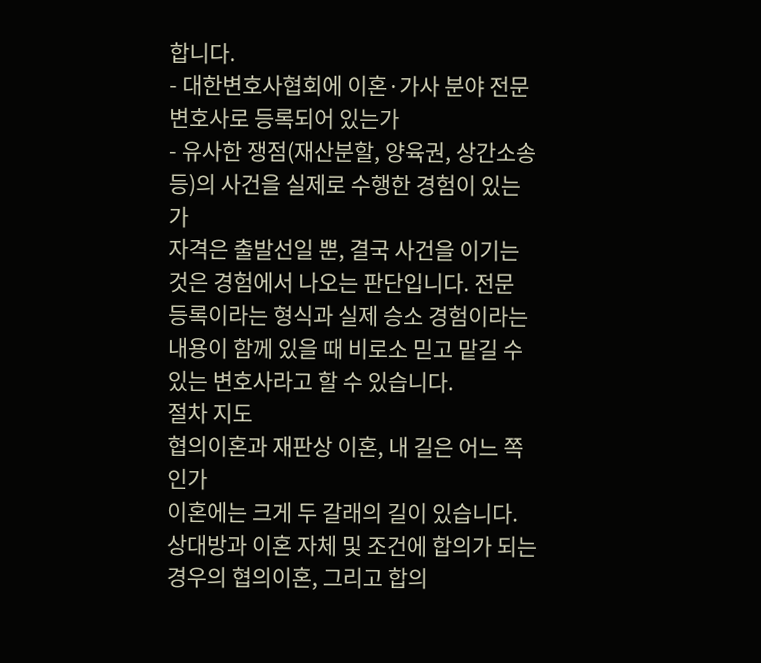합니다.
- 대한변호사협회에 이혼·가사 분야 전문 변호사로 등록되어 있는가
- 유사한 쟁점(재산분할, 양육권, 상간소송 등)의 사건을 실제로 수행한 경험이 있는가
자격은 출발선일 뿐, 결국 사건을 이기는 것은 경험에서 나오는 판단입니다. 전문 등록이라는 형식과 실제 승소 경험이라는 내용이 함께 있을 때 비로소 믿고 맡길 수 있는 변호사라고 할 수 있습니다.
절차 지도
협의이혼과 재판상 이혼, 내 길은 어느 쪽인가
이혼에는 크게 두 갈래의 길이 있습니다. 상대방과 이혼 자체 및 조건에 합의가 되는 경우의 협의이혼, 그리고 합의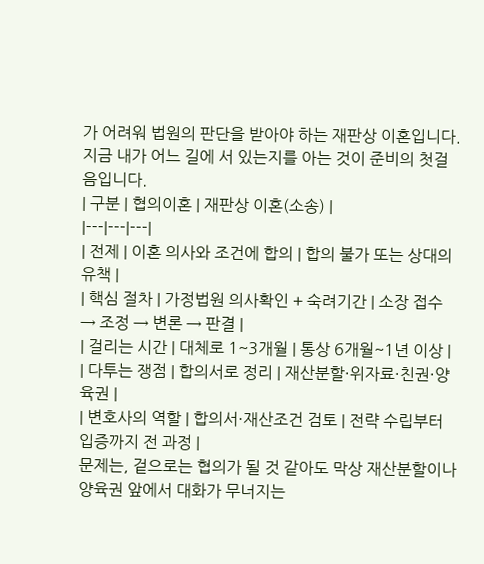가 어려워 법원의 판단을 받아야 하는 재판상 이혼입니다. 지금 내가 어느 길에 서 있는지를 아는 것이 준비의 첫걸음입니다.
| 구분 | 협의이혼 | 재판상 이혼(소송) |
|---|---|---|
| 전제 | 이혼 의사와 조건에 합의 | 합의 불가 또는 상대의 유책 |
| 핵심 절차 | 가정법원 의사확인 + 숙려기간 | 소장 접수 → 조정 → 변론 → 판결 |
| 걸리는 시간 | 대체로 1~3개월 | 통상 6개월~1년 이상 |
| 다투는 쟁점 | 합의서로 정리 | 재산분할·위자료·친권·양육권 |
| 변호사의 역할 | 합의서·재산조건 검토 | 전략 수립부터 입증까지 전 과정 |
문제는, 겉으로는 협의가 될 것 같아도 막상 재산분할이나 양육권 앞에서 대화가 무너지는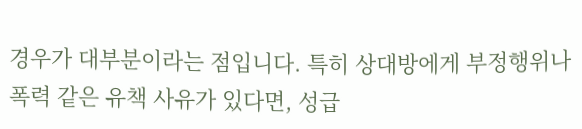경우가 대부분이라는 점입니다. 특히 상대방에게 부정행위나 폭력 같은 유책 사유가 있다면, 성급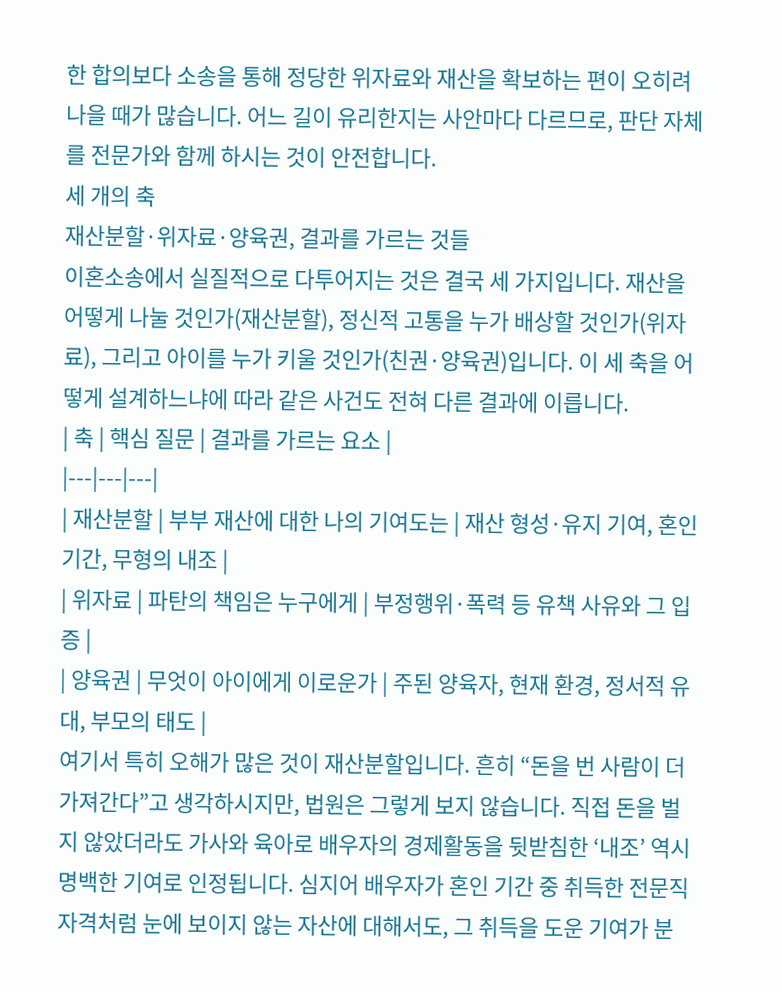한 합의보다 소송을 통해 정당한 위자료와 재산을 확보하는 편이 오히려 나을 때가 많습니다. 어느 길이 유리한지는 사안마다 다르므로, 판단 자체를 전문가와 함께 하시는 것이 안전합니다.
세 개의 축
재산분할·위자료·양육권, 결과를 가르는 것들
이혼소송에서 실질적으로 다투어지는 것은 결국 세 가지입니다. 재산을 어떻게 나눌 것인가(재산분할), 정신적 고통을 누가 배상할 것인가(위자료), 그리고 아이를 누가 키울 것인가(친권·양육권)입니다. 이 세 축을 어떻게 설계하느냐에 따라 같은 사건도 전혀 다른 결과에 이릅니다.
| 축 | 핵심 질문 | 결과를 가르는 요소 |
|---|---|---|
| 재산분할 | 부부 재산에 대한 나의 기여도는 | 재산 형성·유지 기여, 혼인 기간, 무형의 내조 |
| 위자료 | 파탄의 책임은 누구에게 | 부정행위·폭력 등 유책 사유와 그 입증 |
| 양육권 | 무엇이 아이에게 이로운가 | 주된 양육자, 현재 환경, 정서적 유대, 부모의 태도 |
여기서 특히 오해가 많은 것이 재산분할입니다. 흔히 “돈을 번 사람이 더 가져간다”고 생각하시지만, 법원은 그렇게 보지 않습니다. 직접 돈을 벌지 않았더라도 가사와 육아로 배우자의 경제활동을 뒷받침한 ‘내조’ 역시 명백한 기여로 인정됩니다. 심지어 배우자가 혼인 기간 중 취득한 전문직 자격처럼 눈에 보이지 않는 자산에 대해서도, 그 취득을 도운 기여가 분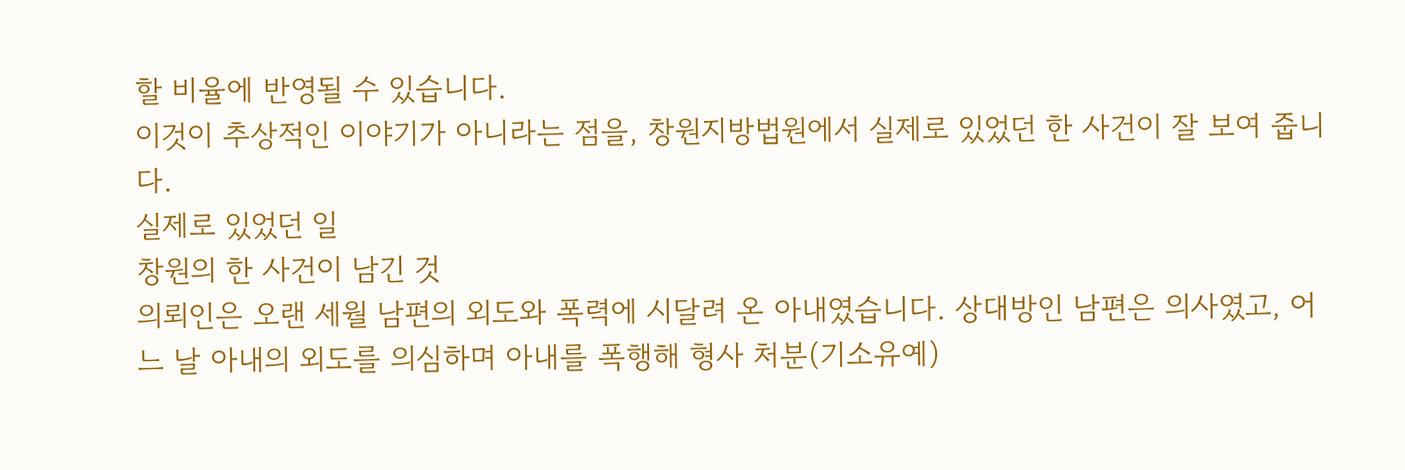할 비율에 반영될 수 있습니다.
이것이 추상적인 이야기가 아니라는 점을, 창원지방법원에서 실제로 있었던 한 사건이 잘 보여 줍니다.
실제로 있었던 일
창원의 한 사건이 남긴 것
의뢰인은 오랜 세월 남편의 외도와 폭력에 시달려 온 아내였습니다. 상대방인 남편은 의사였고, 어느 날 아내의 외도를 의심하며 아내를 폭행해 형사 처분(기소유예)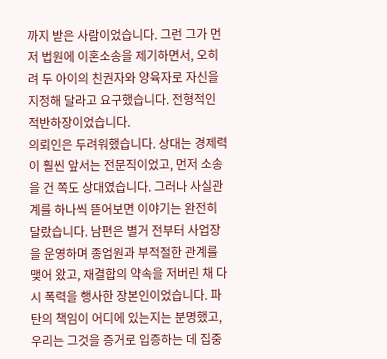까지 받은 사람이었습니다. 그런 그가 먼저 법원에 이혼소송을 제기하면서, 오히려 두 아이의 친권자와 양육자로 자신을 지정해 달라고 요구했습니다. 전형적인 적반하장이었습니다.
의뢰인은 두려워했습니다. 상대는 경제력이 훨씬 앞서는 전문직이었고, 먼저 소송을 건 쪽도 상대였습니다. 그러나 사실관계를 하나씩 뜯어보면 이야기는 완전히 달랐습니다. 남편은 별거 전부터 사업장을 운영하며 종업원과 부적절한 관계를 맺어 왔고, 재결합의 약속을 저버린 채 다시 폭력을 행사한 장본인이었습니다. 파탄의 책임이 어디에 있는지는 분명했고, 우리는 그것을 증거로 입증하는 데 집중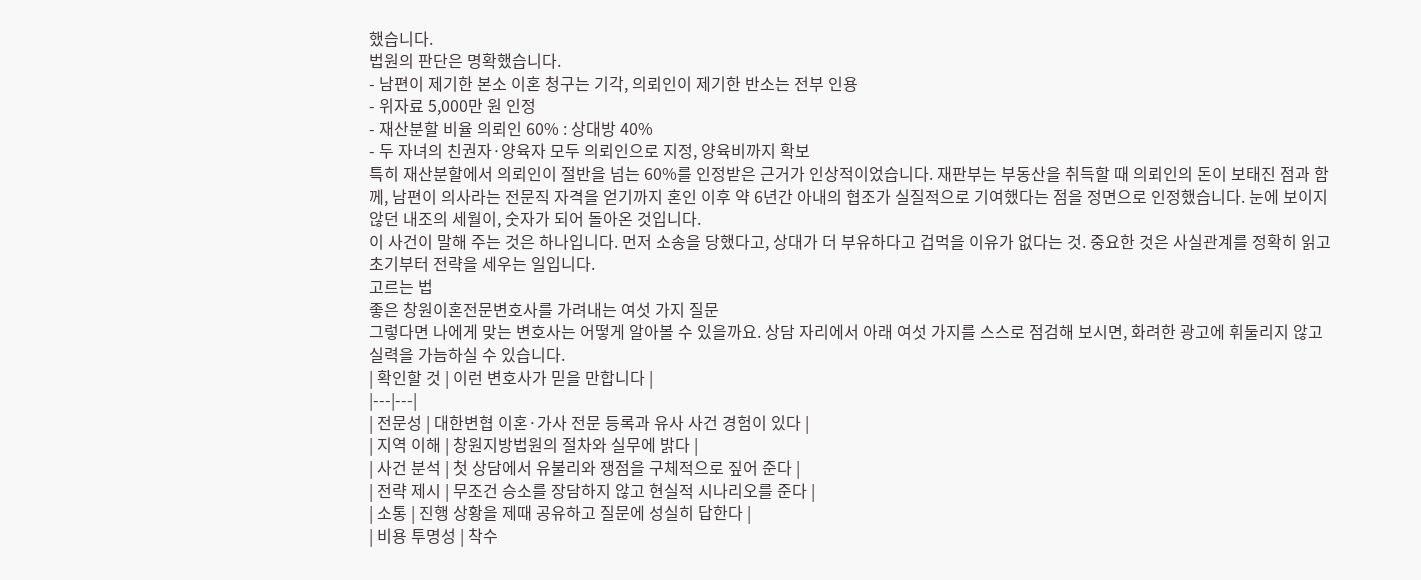했습니다.
법원의 판단은 명확했습니다.
- 남편이 제기한 본소 이혼 청구는 기각, 의뢰인이 제기한 반소는 전부 인용
- 위자료 5,000만 원 인정
- 재산분할 비율 의뢰인 60% : 상대방 40%
- 두 자녀의 친권자·양육자 모두 의뢰인으로 지정, 양육비까지 확보
특히 재산분할에서 의뢰인이 절반을 넘는 60%를 인정받은 근거가 인상적이었습니다. 재판부는 부동산을 취득할 때 의뢰인의 돈이 보태진 점과 함께, 남편이 의사라는 전문직 자격을 얻기까지 혼인 이후 약 6년간 아내의 협조가 실질적으로 기여했다는 점을 정면으로 인정했습니다. 눈에 보이지 않던 내조의 세월이, 숫자가 되어 돌아온 것입니다.
이 사건이 말해 주는 것은 하나입니다. 먼저 소송을 당했다고, 상대가 더 부유하다고 겁먹을 이유가 없다는 것. 중요한 것은 사실관계를 정확히 읽고 초기부터 전략을 세우는 일입니다.
고르는 법
좋은 창원이혼전문변호사를 가려내는 여섯 가지 질문
그렇다면 나에게 맞는 변호사는 어떻게 알아볼 수 있을까요. 상담 자리에서 아래 여섯 가지를 스스로 점검해 보시면, 화려한 광고에 휘둘리지 않고 실력을 가늠하실 수 있습니다.
| 확인할 것 | 이런 변호사가 믿을 만합니다 |
|---|---|
| 전문성 | 대한변협 이혼·가사 전문 등록과 유사 사건 경험이 있다 |
| 지역 이해 | 창원지방법원의 절차와 실무에 밝다 |
| 사건 분석 | 첫 상담에서 유불리와 쟁점을 구체적으로 짚어 준다 |
| 전략 제시 | 무조건 승소를 장담하지 않고 현실적 시나리오를 준다 |
| 소통 | 진행 상황을 제때 공유하고 질문에 성실히 답한다 |
| 비용 투명성 | 착수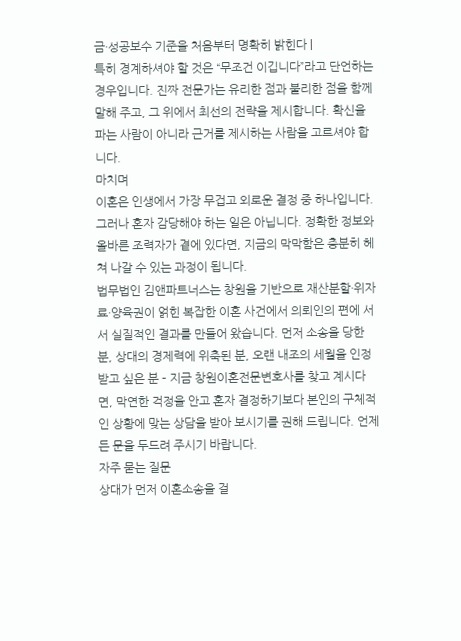금·성공보수 기준을 처음부터 명확히 밝힌다 |
특히 경계하셔야 할 것은 “무조건 이깁니다”라고 단언하는 경우입니다. 진짜 전문가는 유리한 점과 불리한 점을 함께 말해 주고, 그 위에서 최선의 전략을 제시합니다. 확신을 파는 사람이 아니라 근거를 제시하는 사람을 고르셔야 합니다.
마치며
이혼은 인생에서 가장 무겁고 외로운 결정 중 하나입니다. 그러나 혼자 감당해야 하는 일은 아닙니다. 정확한 정보와 올바른 조력자가 곁에 있다면, 지금의 막막함은 충분히 헤쳐 나갈 수 있는 과정이 됩니다.
법무법인 김앤파트너스는 창원을 기반으로 재산분할·위자료·양육권이 얽힌 복잡한 이혼 사건에서 의뢰인의 편에 서서 실질적인 결과를 만들어 왔습니다. 먼저 소송을 당한 분, 상대의 경제력에 위축된 분, 오랜 내조의 세월을 인정받고 싶은 분 – 지금 창원이혼전문변호사를 찾고 계시다면, 막연한 걱정을 안고 혼자 결정하기보다 본인의 구체적인 상황에 맞는 상담을 받아 보시기를 권해 드립니다. 언제든 문을 두드려 주시기 바랍니다.
자주 묻는 질문
상대가 먼저 이혼소송을 걸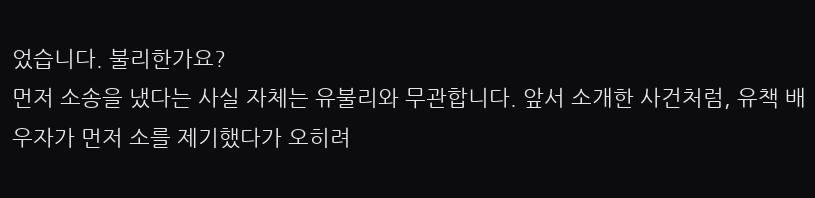었습니다. 불리한가요?
먼저 소송을 냈다는 사실 자체는 유불리와 무관합니다. 앞서 소개한 사건처럼, 유책 배우자가 먼저 소를 제기했다가 오히려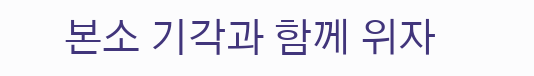본소 기각과 함께 위자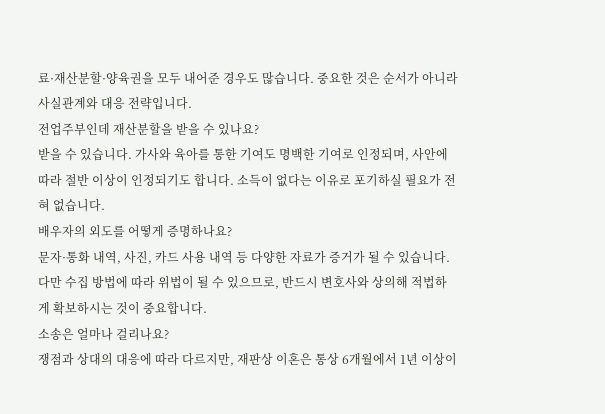료·재산분할·양육권을 모두 내어준 경우도 많습니다. 중요한 것은 순서가 아니라 사실관계와 대응 전략입니다.
전업주부인데 재산분할을 받을 수 있나요?
받을 수 있습니다. 가사와 육아를 통한 기여도 명백한 기여로 인정되며, 사안에 따라 절반 이상이 인정되기도 합니다. 소득이 없다는 이유로 포기하실 필요가 전혀 없습니다.
배우자의 외도를 어떻게 증명하나요?
문자·통화 내역, 사진, 카드 사용 내역 등 다양한 자료가 증거가 될 수 있습니다. 다만 수집 방법에 따라 위법이 될 수 있으므로, 반드시 변호사와 상의해 적법하게 확보하시는 것이 중요합니다.
소송은 얼마나 걸리나요?
쟁점과 상대의 대응에 따라 다르지만, 재판상 이혼은 통상 6개월에서 1년 이상이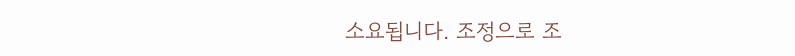소요됩니다. 조정으로 조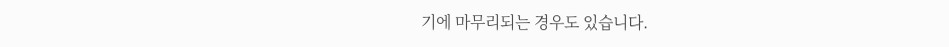기에 마무리되는 경우도 있습니다.